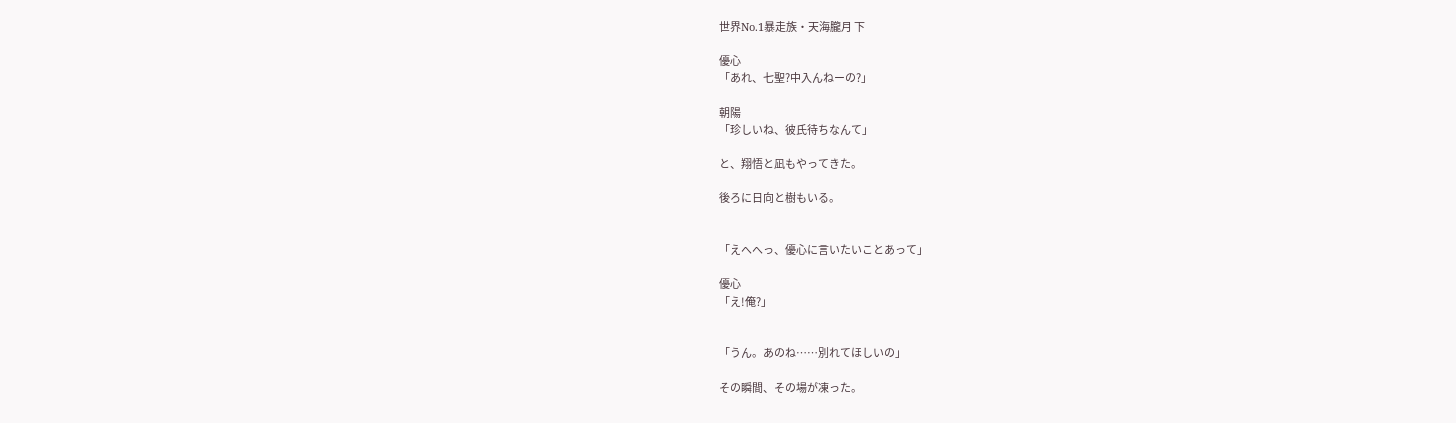世界No.1暴走族・天海朧月 下

優心
「あれ、七聖?中入んねーの?」

朝陽
「珍しいね、彼氏待ちなんて」

と、翔悟と凪もやってきた。

後ろに日向と樹もいる。


「えへへっ、優心に言いたいことあって」

優心
「え!俺?」


「うん。あのね……別れてほしいの」

その瞬間、その場が凍った。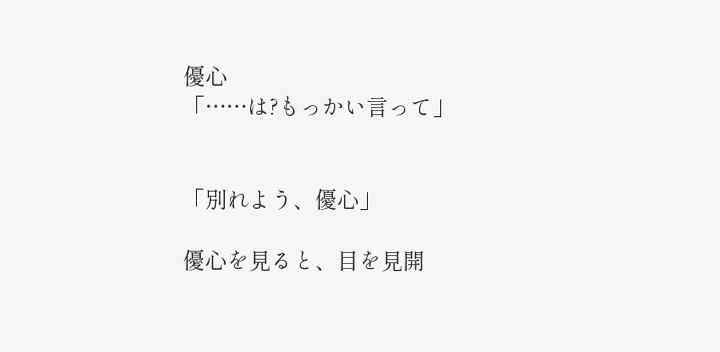優心
「……は?もっかい言って」


「別れよう、優心」

優心を見ると、目を見開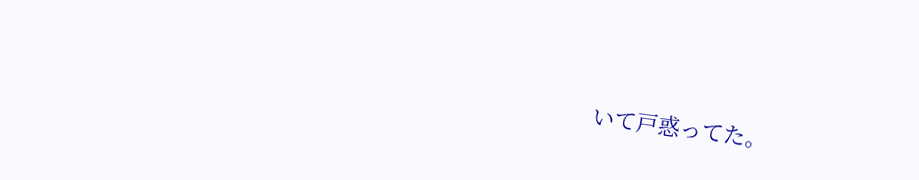いて戸惑ってた。